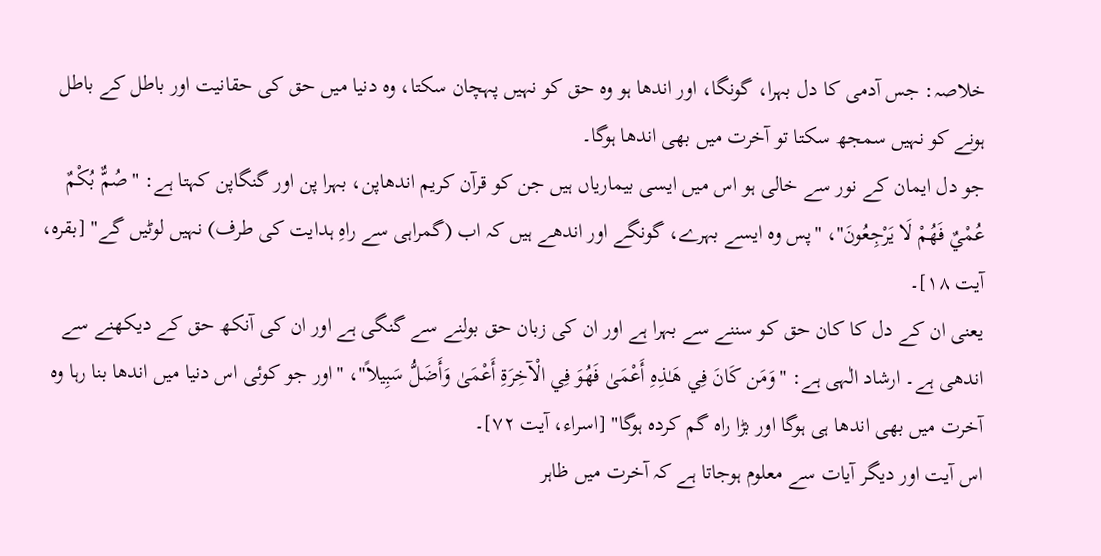خلاصہ: جس آدمی کا دل بہرا، گونگا، اور اندھا ہو وہ حق کو نہیں پہچان سکتا، وہ دنیا میں حق کی حقانیت اور باطل کے باطل ہونے کو نہیں سمجھ سکتا تو آخرت میں بھی اندھا ہوگا۔
جو دل ایمان کے نور سے خالی ہو اس میں ایسی بیماریاں ہیں جن کو قرآن کریم اندھاپن، بہرا پن اور گنگاپن کہتا ہے: "صُمٌّ بُكْمٌ عُمْيٌ فَهُمْ لَا يَرْجِعُونَ"، "پس وہ ایسے بہرے، گونگے اور اندھے ہیں کہ اب (گمراہی سے راہِ ہدایت کی طرف) نہیں لوٹیں گے" [بقرہ، آیت ۱۸]۔
یعنی ان کے دل کا کان حق کو سننے سے بہرا ہے اور ان کی زبان حق بولنے سے گنگی ہے اور ان کی آنکھ حق کے دیکھنے سے اندھی ہے۔ ارشاد الٰہی ہے: "وَمَن كَانَ فِي هَـٰذِهِ أَعْمَىٰ فَهُوَ فِي الْآخِرَةِ أَعْمَىٰ وَأَضَلُّ سَبِيلاً"، "اور جو کوئی اس دنیا میں اندھا بنا رہا وہ آخرت میں بھی اندھا ہی ہوگا اور بڑا راہ گم کردہ ہوگا" [اسراء، آیت ۷۲]۔
اس آیت اور دیگر آیات سے معلوم ہوجاتا ہے کہ آخرت میں ظاہر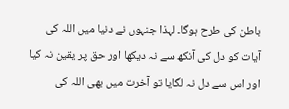باطن کی طرح ہوگا۔ لہذا جنہوں نے دنیا میں اللہ کی آیات کو دل کی آنکھ سے نہ دیکھا اور حق پر یقین نہ کیا اور اس سے دل نہ لگایا تو آخرت میں بھی اللہ کی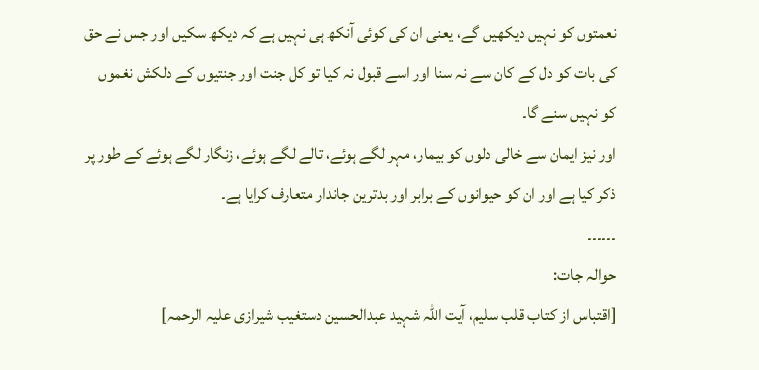نعمتوں کو نہیں دیکھیں گے، یعنی ان کی کوئی آنکھ ہی نہیں ہے کہ دیکھ سکیں اور جس نے حق کی بات کو دل کے کان سے نہ سنا اور اسے قبول نہ کیا تو کل جنت اور جنتیوں کے دلکش نغموں کو نہیں سنے گا۔
اور نیز ایمان سے خالی دلوں کو بیمار، مہر لگے ہوئے، تالے لگے ہوئے، زنگار لگے ہوئے کے طور پر ذکر کیا ہے اور ان کو حیوانوں کے برابر اور بدترین جاندار متعارف کرایا ہے۔
۔۔۔۔۔۔
حوالہ جات:
[اقتباس از کتاب قلب سلیم، آیت اللہ شہید عبدالحسین دستغیب شیرازی علیہ الرحمہ]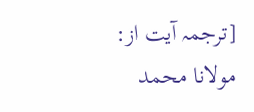[ترجمہ آیت از: مولانا محمد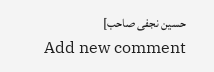حسین نجفی صاحب]
Add new comment